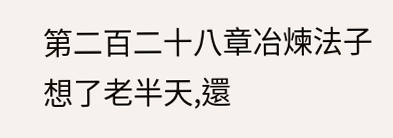第二百二十八章冶煉法子
想了老半天,還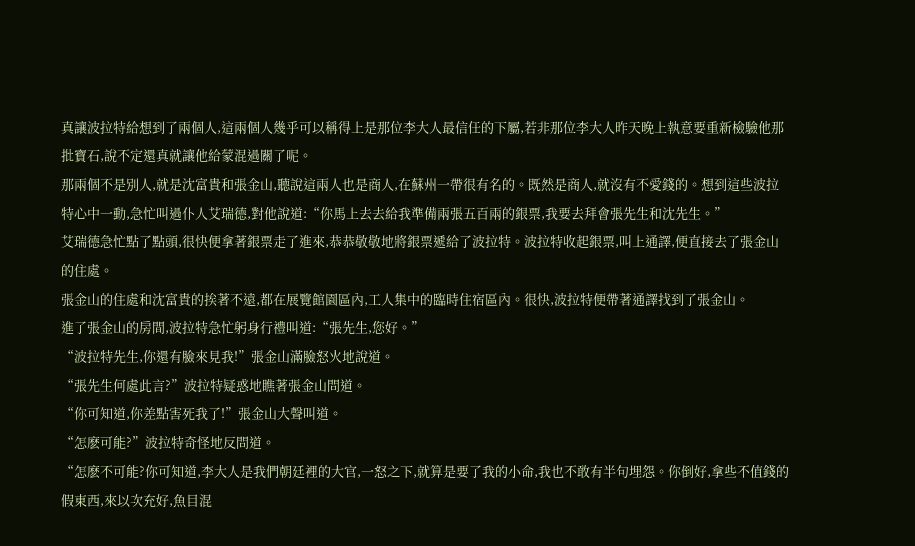真讓波拉特給想到了兩個人,這兩個人幾乎可以稱得上是那位李大人最信任的下屬,若非那位李大人昨天晚上執意要重新檢驗他那批寶石,說不定還真就讓他給蒙混過關了呢。
那兩個不是別人,就是沈富貴和張金山,聽說這兩人也是商人,在蘇州一帶很有名的。既然是商人,就沒有不愛錢的。想到這些波拉特心中一動,急忙叫過仆人艾瑞德,對他說道:“你馬上去去給我準備兩張五百兩的銀票,我要去拜會張先生和沈先生。”
艾瑞德急忙點了點頭,很快便拿著銀票走了進來,恭恭敬敬地將銀票遞給了波拉特。波拉特收起銀票,叫上通譯,便直接去了張金山的住處。
張金山的住處和沈富貴的挨著不遠,都在展覽館園區內,工人集中的臨時住宿區內。很快,波拉特便帶著通譯找到了張金山。
進了張金山的房間,波拉特急忙躬身行禮叫道:“張先生,您好。”
“波拉特先生,你還有臉來見我!”張金山滿臉怒火地說道。
“張先生何處此言?”波拉特疑惑地瞧著張金山問道。
“你可知道,你差點害死我了!”張金山大聲叫道。
“怎麽可能?”波拉特奇怪地反問道。
“怎麽不可能?你可知道,李大人是我們朝廷裡的大官,一怒之下,就算是要了我的小命,我也不敢有半句埋怨。你倒好,拿些不值錢的假東西,來以次充好,魚目混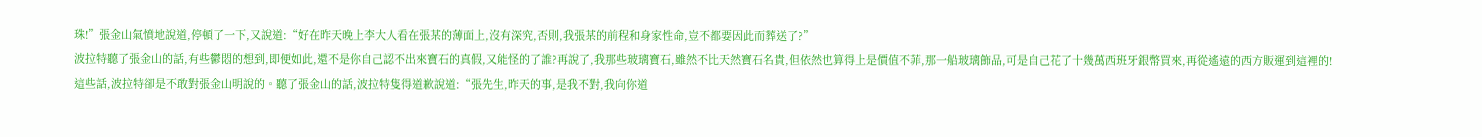珠!”張金山氣憤地說道,停頓了一下,又說道:“好在昨天晚上李大人看在張某的薄面上,沒有深究,否則,我張某的前程和身家性命,豈不都要因此而葬送了?”
波拉特聽了張金山的話,有些鬱悶的想到,即便如此,還不是你自己認不出來寶石的真假,又能怪的了誰?再說了,我那些玻璃寶石,雖然不比天然寶石名貴,但依然也算得上是價值不菲,那一船玻璃飾品,可是自己花了十幾萬西班牙銀幣買來,再從遙遠的西方販運到這裡的!
這些話,波拉特卻是不敢對張金山明說的。聽了張金山的話,波拉特隻得道歉說道:“張先生,昨天的事,是我不對,我向你道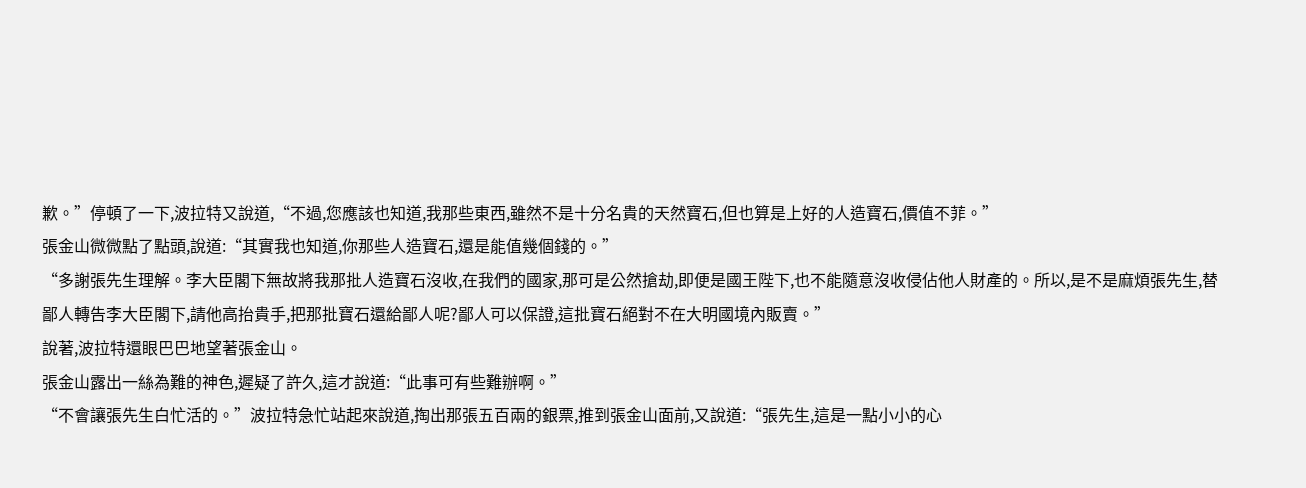歉。”停頓了一下,波拉特又說道,“不過,您應該也知道,我那些東西,雖然不是十分名貴的天然寶石,但也算是上好的人造寶石,價值不菲。”
張金山微微點了點頭,說道:“其實我也知道,你那些人造寶石,還是能值幾個錢的。”
“多謝張先生理解。李大臣閣下無故將我那批人造寶石沒收,在我們的國家,那可是公然搶劫,即便是國王陛下,也不能隨意沒收侵佔他人財產的。所以,是不是麻煩張先生,替鄙人轉告李大臣閣下,請他高抬貴手,把那批寶石還給鄙人呢?鄙人可以保證,這批寶石絕對不在大明國境內販賣。”
說著,波拉特還眼巴巴地望著張金山。
張金山露出一絲為難的神色,遲疑了許久,這才說道:“此事可有些難辦啊。”
“不會讓張先生白忙活的。”波拉特急忙站起來說道,掏出那張五百兩的銀票,推到張金山面前,又說道:“張先生,這是一點小小的心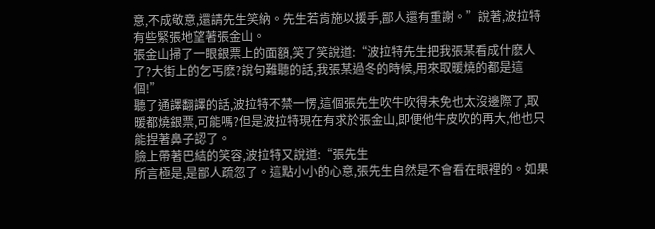意,不成敬意,還請先生笑納。先生若肯施以援手,鄙人還有重謝。”說著,波拉特有些緊張地望著張金山。
張金山掃了一眼銀票上的面額,笑了笑說道:“波拉特先生把我張某看成什麽人了?大街上的乞丐麽?說句難聽的話,我張某過冬的時候,用來取暖燒的都是這個!”
聽了通譯翻譯的話,波拉特不禁一愣,這個張先生吹牛吹得未免也太沒邊際了,取暖都燒銀票,可能嗎?但是波拉特現在有求於張金山,即便他牛皮吹的再大,他也只能捏著鼻子認了。
臉上帶著巴結的笑容,波拉特又說道:“張先生
所言極是,是鄙人疏忽了。這點小小的心意,張先生自然是不會看在眼裡的。如果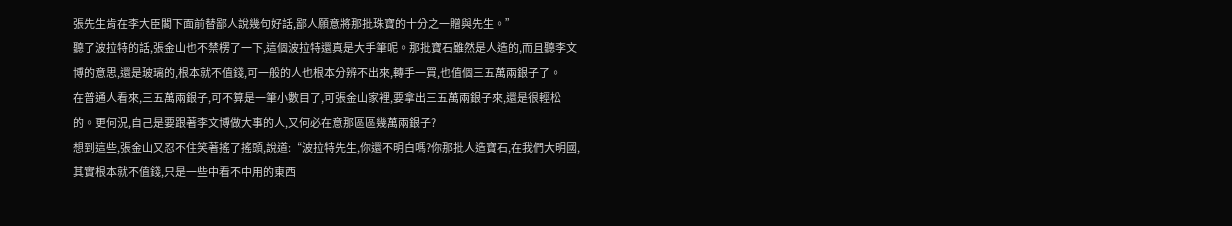張先生肯在李大臣閣下面前替鄙人說幾句好話,鄙人願意將那批珠寶的十分之一贈與先生。”
聽了波拉特的話,張金山也不禁楞了一下,這個波拉特還真是大手筆呢。那批寶石雖然是人造的,而且聽李文博的意思,還是玻璃的,根本就不值錢,可一般的人也根本分辨不出來,轉手一買,也值個三五萬兩銀子了。
在普通人看來,三五萬兩銀子,可不算是一筆小數目了,可張金山家裡,要拿出三五萬兩銀子來,還是很輕松的。更何況,自己是要跟著李文博做大事的人,又何必在意那區區幾萬兩銀子?
想到這些,張金山又忍不住笑著搖了搖頭,說道:“波拉特先生,你還不明白嗎?你那批人造寶石,在我們大明國,其實根本就不值錢,只是一些中看不中用的東西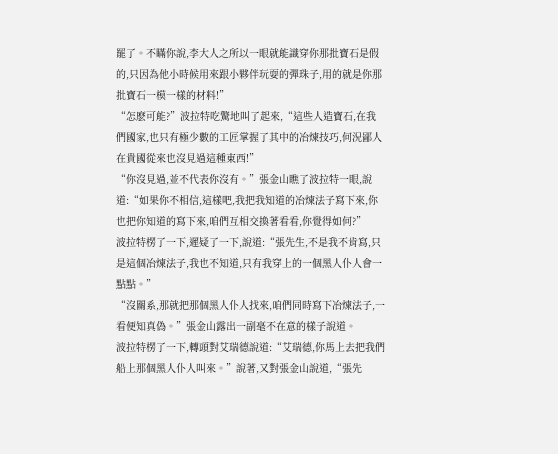罷了。不瞞你說,李大人之所以一眼就能識穿你那批寶石是假的,只因為他小時候用來跟小夥伴玩耍的彈珠子,用的就是你那批寶石一模一樣的材料!”
“怎麽可能?”波拉特吃驚地叫了起來,“這些人造寶石,在我們國家,也只有極少數的工匠掌握了其中的冶煉技巧,何況鄙人在貴國從來也沒見過這種東西!”
“你沒見過,並不代表你沒有。”張金山瞧了波拉特一眼,說道:“如果你不相信,這樣吧,我把我知道的冶煉法子寫下來,你也把你知道的寫下來,咱們互相交換著看看,你覺得如何?”
波拉特楞了一下,遲疑了一下,說道:“張先生,不是我不肯寫,只是這個冶煉法子,我也不知道,只有我穿上的一個黑人仆人會一點點。”
“沒關系,那就把那個黑人仆人找來,咱們同時寫下冶煉法子,一看便知真偽。”張金山露出一副毫不在意的樣子說道。
波拉特楞了一下,轉頭對艾瑞德說道:“艾瑞德,你馬上去把我們船上那個黑人仆人叫來。”說著,又對張金山說道,“張先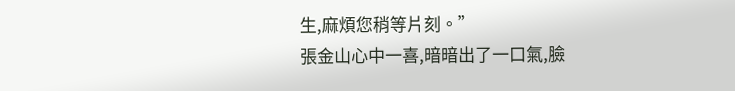生,麻煩您稍等片刻。”
張金山心中一喜,暗暗出了一口氣,臉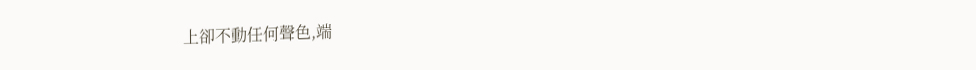上卻不動任何聲色,端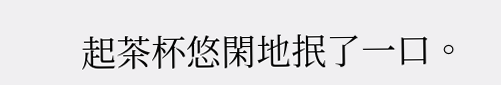起茶杯悠閑地抿了一口。